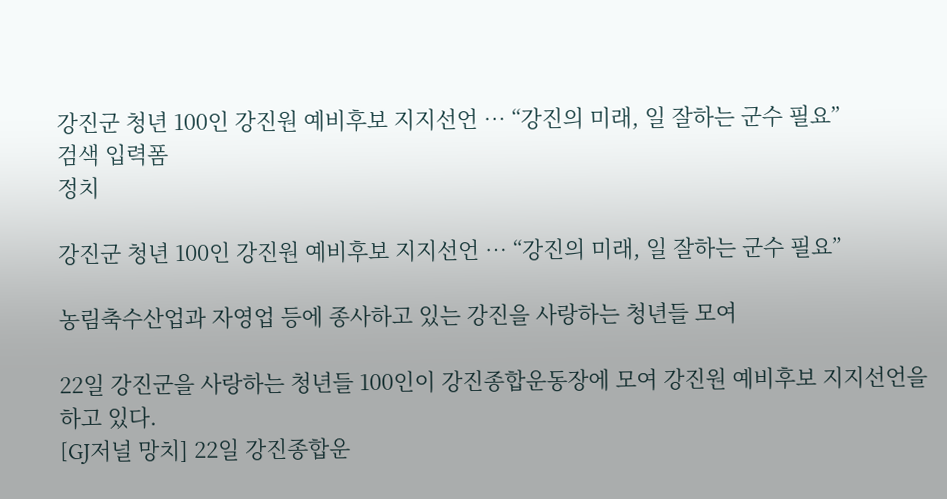강진군 청년 100인 강진원 예비후보 지지선언 … “강진의 미래, 일 잘하는 군수 필요”
검색 입력폼
정치

강진군 청년 100인 강진원 예비후보 지지선언 … “강진의 미래, 일 잘하는 군수 필요”

농림축수산업과 자영업 등에 종사하고 있는 강진을 사랑하는 청년들 모여

22일 강진군을 사랑하는 청년들 100인이 강진종합운동장에 모여 강진원 예비후보 지지선언을 하고 있다.
[GJ저널 망치] 22일 강진종합운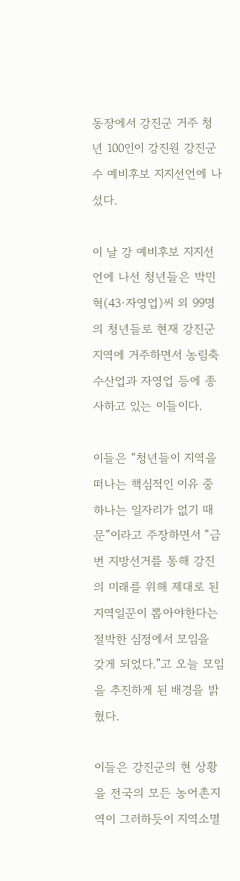동장에서 강진군 거주 청년 100인이 강진원 강진군수 예비후보 지지선언에 나섰다.

이 날 강 예비후보 지지선언에 나선 청년들은 박민혁(43·자영업)씨 외 99명의 청년들로 현재 강진군 지역에 거주하면서 농림축수산업과 자영업 등에 종사하고 있는 이들이다.

이들은 “청년들이 지역을 떠나는 핵심적인 이유 중 하나는 일자리가 없기 때문”이라고 주장하면서 “금번 지방선거를 통해 강진의 미래를 위해 제대로 된 지역일꾼이 뽑아야한다는 절박한 심정에서 모임을 갖게 되었다.”고 오늘 모임을 추진하게 된 배경을 밝혔다.

이들은 강진군의 현 상황을 전국의 모든 농어촌지역이 그러하듯이 지역소멸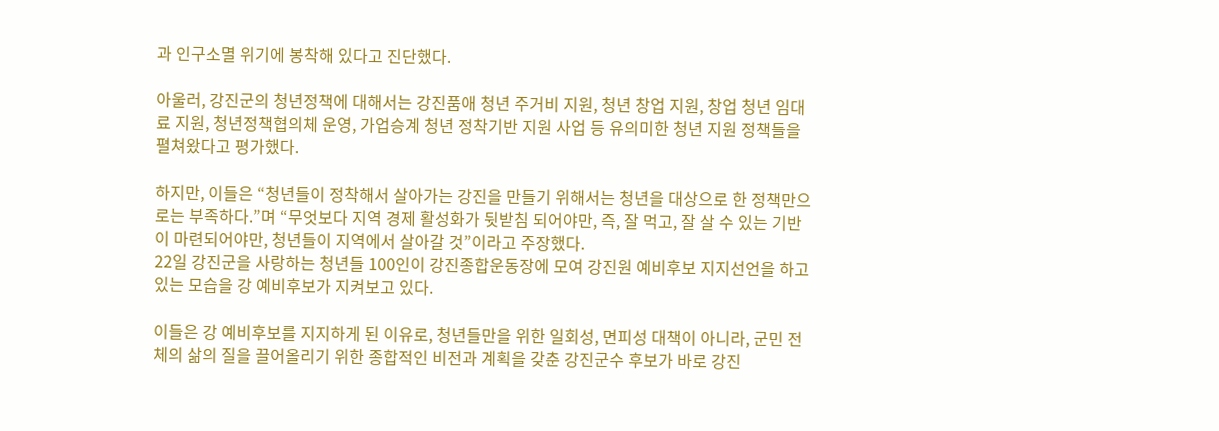과 인구소멸 위기에 봉착해 있다고 진단했다.

아울러, 강진군의 청년정책에 대해서는 강진품애 청년 주거비 지원, 청년 창업 지원, 창업 청년 임대료 지원, 청년정책협의체 운영, 가업승계 청년 정착기반 지원 사업 등 유의미한 청년 지원 정책들을 펼쳐왔다고 평가했다.

하지만, 이들은 “청년들이 정착해서 살아가는 강진을 만들기 위해서는 청년을 대상으로 한 정책만으로는 부족하다.”며 “무엇보다 지역 경제 활성화가 뒷받침 되어야만, 즉, 잘 먹고, 잘 살 수 있는 기반이 마련되어야만, 청년들이 지역에서 살아갈 것”이라고 주장했다.
22일 강진군을 사랑하는 청년들 100인이 강진종합운동장에 모여 강진원 예비후보 지지선언을 하고 있는 모습을 강 예비후보가 지켜보고 있다.

이들은 강 예비후보를 지지하게 된 이유로, 청년들만을 위한 일회성, 면피성 대책이 아니라, 군민 전체의 삶의 질을 끌어올리기 위한 종합적인 비전과 계획을 갖춘 강진군수 후보가 바로 강진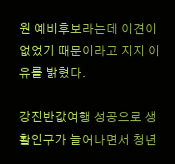원 예비후보라는데 이견이 없었기 때문이라고 지지 이유를 밝혔다.

강진반값여행 성공으로 생활인구가 늘어나면서 청년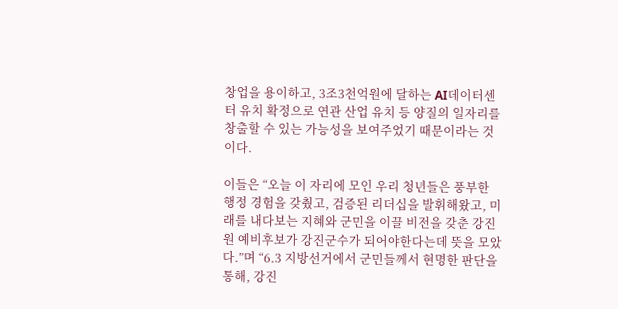창업을 용이하고, 3조3천억원에 달하는 AI데이터센터 유치 확정으로 연관 산업 유치 등 양질의 일자리를 창출할 수 있는 가능성을 보여주었기 때문이라는 것이다.

이들은 “오늘 이 자리에 모인 우리 청년들은 풍부한 행정 경험을 갖췄고, 검증된 리더십을 발휘해왔고, 미래를 내다보는 지혜와 군민을 이끌 비전을 갖춘 강진원 예비후보가 강진군수가 되어야한다는데 뜻을 모았다.”며 “6.3 지방선거에서 군민들께서 현명한 판단을 통해, 강진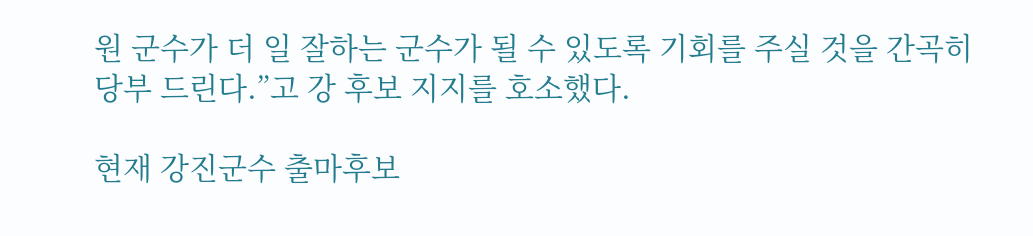원 군수가 더 일 잘하는 군수가 될 수 있도록 기회를 주실 것을 간곡히 당부 드린다.”고 강 후보 지지를 호소했다.

현재 강진군수 출마후보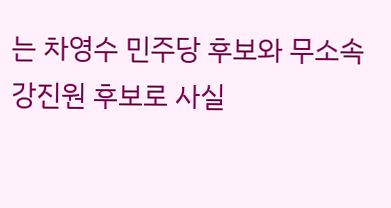는 차영수 민주당 후보와 무소속 강진원 후보로 사실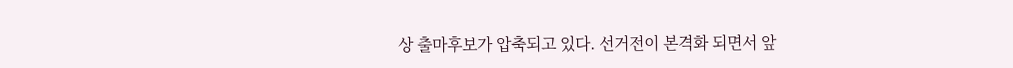상 출마후보가 압축되고 있다. 선거전이 본격화 되면서 앞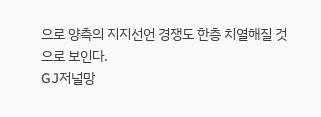으로 양측의 지지선언 경쟁도 한층 치열해질 것으로 보인다.
GJ저널망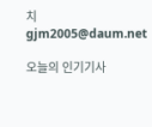치 gjm2005@daum.net

오늘의 인기기사